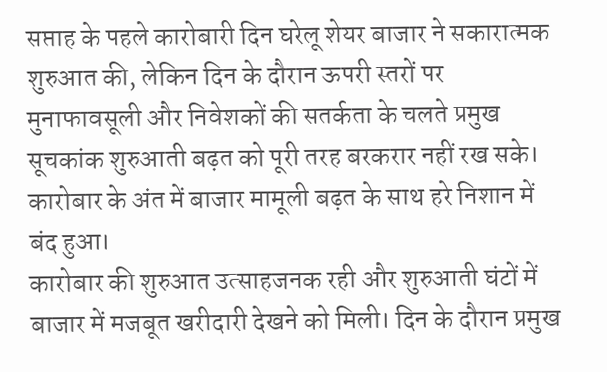सप्ताह के पहले कारोबारी दिन घरेलू शेयर बाजार ने सकारात्मक शुरुआत की, लेकिन दिन के दौरान ऊपरी स्तरों पर मुनाफावसूली और निवेशकों की सतर्कता के चलते प्रमुख सूचकांक शुरुआती बढ़त को पूरी तरह बरकरार नहीं रख सके। कारोबार के अंत में बाजार मामूली बढ़त के साथ हरे निशान में बंद हुआ।
कारोबार की शुरुआत उत्साहजनक रही और शुरुआती घंटों में बाजार में मजबूत खरीदारी देखने को मिली। दिन के दौरान प्रमुख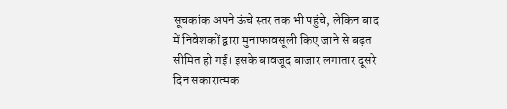सूचकांक अपने ऊंचे स्तर तक भी पहुंचे, लेकिन बाद में निवेशकों द्वारा मुनाफावसूली किए जाने से बढ़त सीमित हो गई। इसके बावजूद बाजार लगातार दूसरे दिन सकारात्मक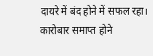दायरे में बंद होने में सफल रहा।
कारोबार समाप्त होने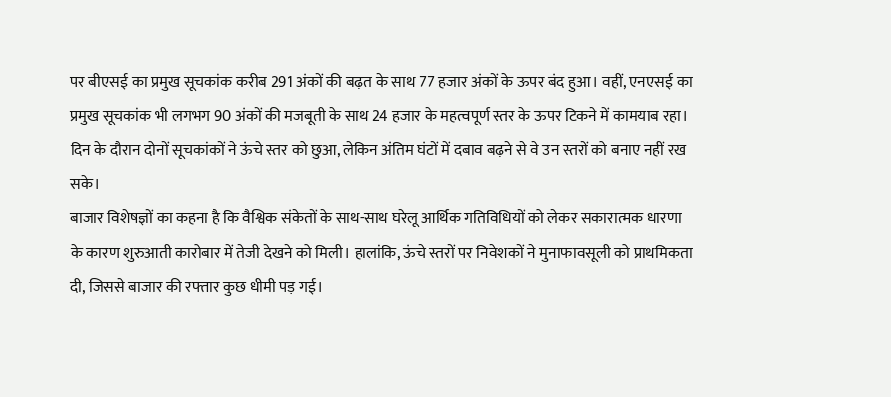पर बीएसई का प्रमुख सूचकांक करीब 291 अंकों की बढ़त के साथ 77 हजार अंकों के ऊपर बंद हुआ। वहीं, एनएसई का प्रमुख सूचकांक भी लगभग 90 अंकों की मजबूती के साथ 24 हजार के महत्वपूर्ण स्तर के ऊपर टिकने में कामयाब रहा। दिन के दौरान दोनों सूचकांकों ने ऊंचे स्तर को छुआ, लेकिन अंतिम घंटों में दबाव बढ़ने से वे उन स्तरों को बनाए नहीं रख सके।
बाजार विशेषज्ञों का कहना है कि वैश्विक संकेतों के साथ-साथ घरेलू आर्थिक गतिविधियों को लेकर सकारात्मक धारणा के कारण शुरुआती कारोबार में तेजी देखने को मिली। हालांकि, ऊंचे स्तरों पर निवेशकों ने मुनाफावसूली को प्राथमिकता दी, जिससे बाजार की रफ्तार कुछ धीमी पड़ गई।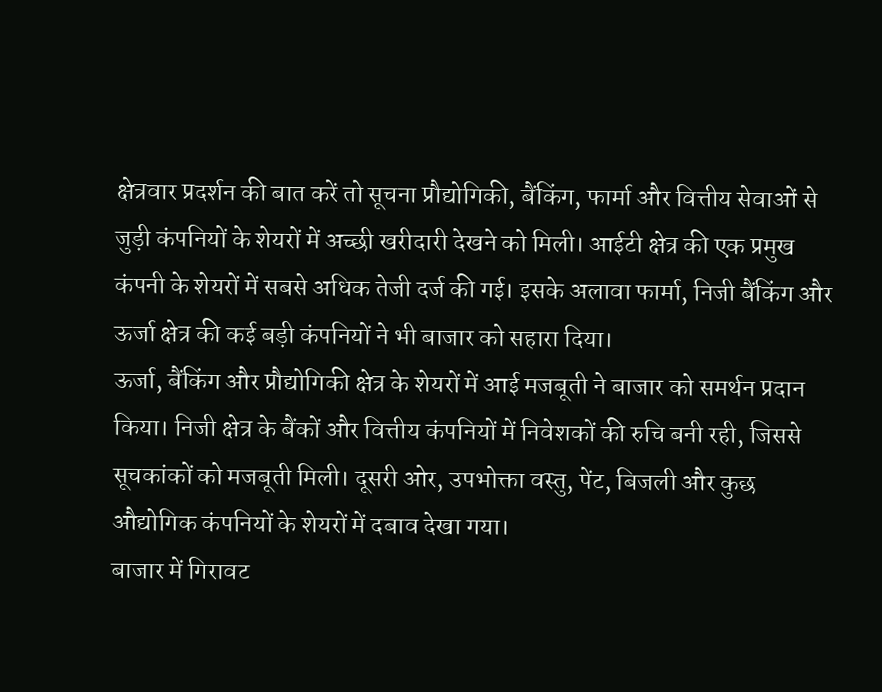क्षेत्रवार प्रदर्शन की बात करें तो सूचना प्रौद्योगिकी, बैंकिंग, फार्मा और वित्तीय सेवाओं से जुड़ी कंपनियों के शेयरों में अच्छी खरीदारी देखने को मिली। आईटी क्षेत्र की एक प्रमुख कंपनी के शेयरों में सबसे अधिक तेजी दर्ज की गई। इसके अलावा फार्मा, निजी बैंकिंग और ऊर्जा क्षेत्र की कई बड़ी कंपनियों ने भी बाजार को सहारा दिया।
ऊर्जा, बैंकिंग और प्रौद्योगिकी क्षेत्र के शेयरों में आई मजबूती ने बाजार को समर्थन प्रदान किया। निजी क्षेत्र के बैंकों और वित्तीय कंपनियों में निवेशकों की रुचि बनी रही, जिससे सूचकांकों को मजबूती मिली। दूसरी ओर, उपभोक्ता वस्तु, पेंट, बिजली और कुछ औद्योगिक कंपनियों के शेयरों में दबाव देखा गया।
बाजार में गिरावट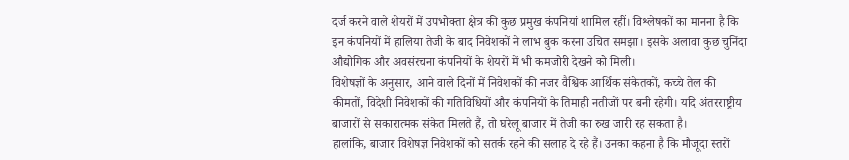दर्ज करने वाले शेयरों में उपभोक्ता क्षेत्र की कुछ प्रमुख कंपनियां शामिल रहीं। विश्लेषकों का मानना है कि इन कंपनियों में हालिया तेजी के बाद निवेशकों ने लाभ बुक करना उचित समझा। इसके अलावा कुछ चुनिंदा औद्योगिक और अवसंरचना कंपनियों के शेयरों में भी कमजोरी देखने को मिली।
विशेषज्ञों के अनुसार, आने वाले दिनों में निवेशकों की नजर वैश्विक आर्थिक संकेतकों, कच्चे तेल की कीमतों, विदेशी निवेशकों की गतिविधियों और कंपनियों के तिमाही नतीजों पर बनी रहेगी। यदि अंतरराष्ट्रीय बाजारों से सकारात्मक संकेत मिलते हैं, तो घरेलू बाजार में तेजी का रुख जारी रह सकता है।
हालांकि, बाजार विशेषज्ञ निवेशकों को सतर्क रहने की सलाह दे रहे हैं। उनका कहना है कि मौजूदा स्तरों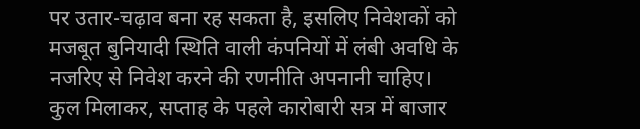पर उतार-चढ़ाव बना रह सकता है, इसलिए निवेशकों को मजबूत बुनियादी स्थिति वाली कंपनियों में लंबी अवधि के नजरिए से निवेश करने की रणनीति अपनानी चाहिए।
कुल मिलाकर, सप्ताह के पहले कारोबारी सत्र में बाजार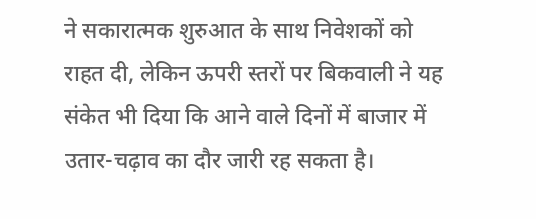ने सकारात्मक शुरुआत के साथ निवेशकों को राहत दी, लेकिन ऊपरी स्तरों पर बिकवाली ने यह संकेत भी दिया कि आने वाले दिनों में बाजार में उतार-चढ़ाव का दौर जारी रह सकता है।